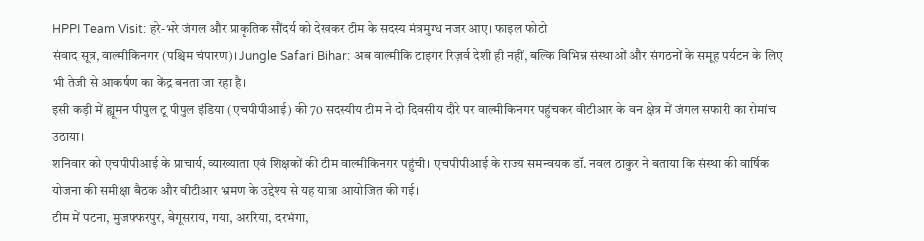HPPI Team Visit: हरे-भरे जंगल और प्राकृतिक सौंदर्य को देखकर टीम के सदस्य मंत्रमुग्ध नजर आए। फाइल फोटो
संवाद सूत्र, वाल्मीकिनगर (पश्चिम चंपारण)। Jungle Safari Bihar: अब वाल्मीकि टाइगर रिज़र्व देशी ही नहीं, बल्कि विभिन्न संस्थाओं और संगठनों के समूह पर्यटन के लिए भी तेजी से आकर्षण का केंद्र बनता जा रहा है।
इसी कड़ी में ह्यूमन पीपुल टू पीपुल इंडिया (एचपीपीआई) की 70 सदस्यीय टीम ने दो दिवसीय दौरे पर वाल्मीकिनगर पहुंचकर वीटीआर के वन क्षेत्र में जंगल सफारी का रोमांच उठाया।
शनिवार को एचपीपीआई के प्राचार्य, व्याख्याता एवं शिक्षकों की टीम वाल्मीकिनगर पहुंची। एचपीपीआई के राज्य समन्वयक डॉ. नवल ठाकुर ने बताया कि संस्था की वार्षिक योजना की समीक्षा बैठक और वीटीआर भ्रमण के उद्देश्य से यह यात्रा आयोजित की गई।
टीम में पटना, मुजफ्फरपुर, बेगूसराय, गया, अररिया, दरभंगा,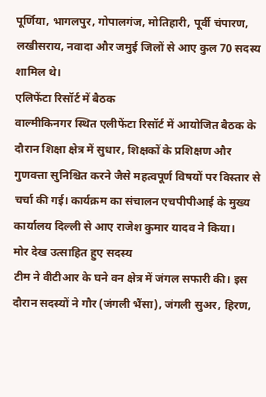पूर्णिया, भागलपुर, गोपालगंज, मोतिहारी, पूर्वी चंपारण, लखीसराय, नवादा और जमुई जिलों से आए कुल 70 सदस्य शामिल थे।
एलिफेंटा रिसॉर्ट में बैठक
वाल्मीकिनगर स्थित एलीफेंटा रिसॉर्ट में आयोजित बैठक के दौरान शिक्षा क्षेत्र में सुधार, शिक्षकों के प्रशिक्षण और गुणवत्ता सुनिश्चित करने जैसे महत्वपूर्ण विषयों पर विस्तार से चर्चा की गई। कार्यक्रम का संचालन एचपीपीआई के मुख्य कार्यालय दिल्ली से आए राजेश कुमार यादव ने किया।
मोर देख उत्साहित हुए सदस्य
टीम ने वीटीआर के घने वन क्षेत्र में जंगल सफारी की। इस दौरान सदस्यों ने गौर (जंगली भैंसा), जंगली सुअर, हिरण,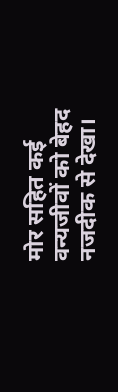मोर सहित कई वन्यजीवों को बेहद नजदीक से देखा।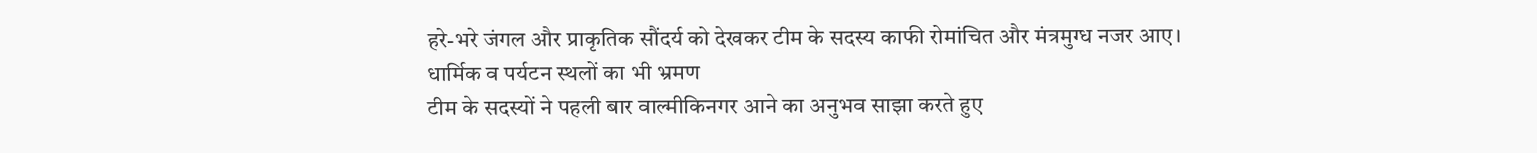हरे-भरे जंगल और प्राकृतिक सौंदर्य को देखकर टीम के सदस्य काफी रोमांचित और मंत्रमुग्ध नजर आए।
धार्मिक व पर्यटन स्थलों का भी भ्रमण
टीम के सदस्यों ने पहली बार वाल्मीकिनगर आने का अनुभव साझा करते हुए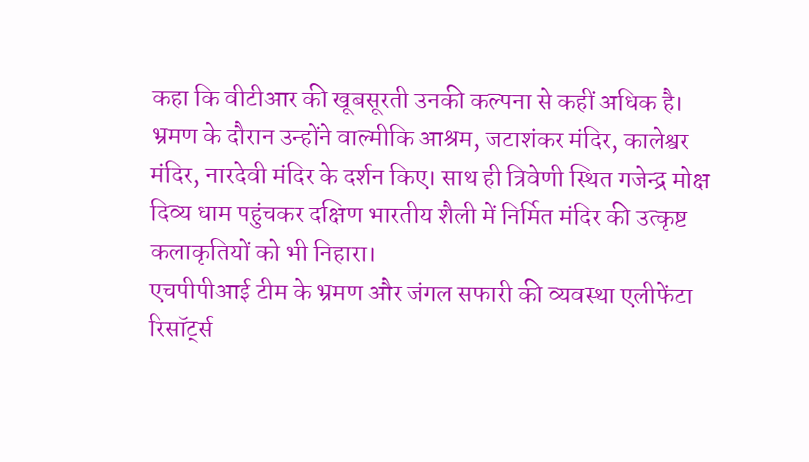कहा कि वीटीआर की खूबसूरती उनकी कल्पना से कहीं अधिक है। भ्रमण के दौरान उन्होंने वाल्मीकि आश्रम, जटाशंकर मंदिर, कालेश्वर मंदिर, नारदेवी मंदिर के दर्शन किए। साथ ही त्रिवेणी स्थित गजेन्द्र मोक्ष दिव्य धाम पहुंचकर दक्षिण भारतीय शैली में निर्मित मंदिर की उत्कृष्ट कलाकृतियों को भी निहारा।
एचपीपीआई टीम के भ्रमण और जंगल सफारी की व्यवस्था एलीफेंटा रिसॉर्ट्स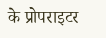के प्रोपराइटर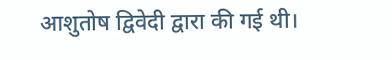आशुतोष द्विवेदी द्वारा की गई थी।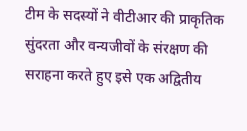टीम के सदस्यों ने वीटीआर की प्राकृतिक सुंदरता और वन्यजीवों के संरक्षण की सराहना करते हुए इसे एक अद्वितीय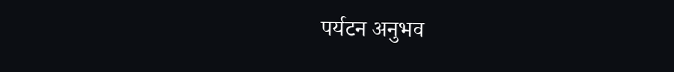पर्यटन अनुभव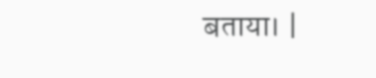बताया। |